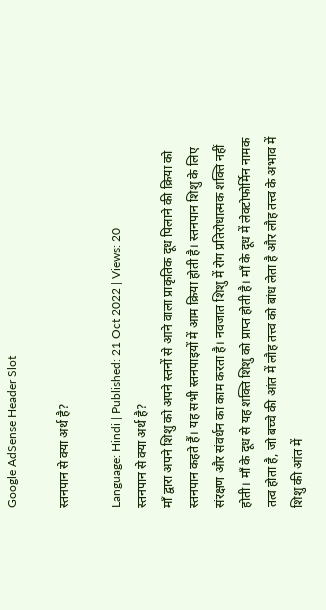Google AdSense Header Slot

स्तनपान से क्या अर्थ है?

Language: Hindi | Published: 21 Oct 2022 | Views: 20
स्तनपान से क्या अर्थ है?
माँ द्वारा अपने शिशु को अपने स्तनों से आने वाला प्राकृतिक दूध पिलाने की क्रिया को स्तनपान कहते हैं। यह सभी स्तनपाइयों में आम क्रिया होती है। स्तनपान शिशु के लिए संरक्षण और संवर्धन का काम करता है। नवजात शिशु में रोग प्रतिरोधात्मक शक्ति नहीं होती। माँ के दूध से यह शक्ति शिशु को प्राप्त होती है। माँ के दूध में लेक्टोफोर्मिन नामक तत्व होता है, जो बच्चे की आंत में लौह तत्त्व को बांध लेता है और लौह तत्त्व के अभाव में शिशु की आंत में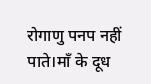रोगाणु पनप नहीं पाते।माँ के दूध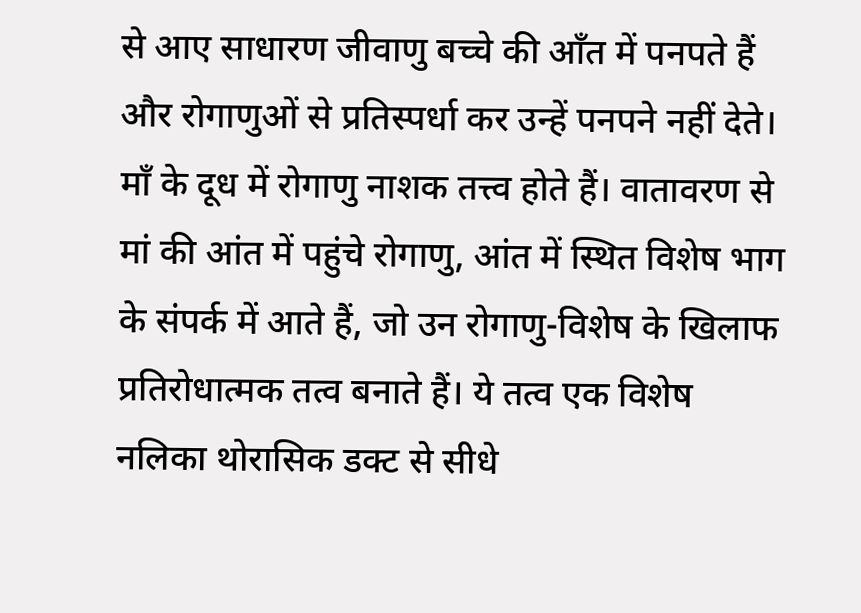से आए साधारण जीवाणु बच्चे की आँत में पनपते हैं और रोगाणुओं से प्रतिस्पर्धा कर उन्हें पनपने नहीं देते। माँ के दूध में रोगाणु नाशक तत्त्व होते हैं। वातावरण से मां की आंत में पहुंचे रोगाणु, आंत में स्थित विशेष भाग के संपर्क में आते हैं, जो उन रोगाणु-विशेष के खिलाफ प्रतिरोधात्मक तत्व बनाते हैं। ये तत्व एक विशेष नलिका थोरासिक डक्ट से सीधे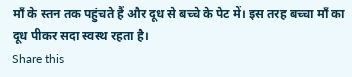माँ के स्तन तक पहुंचते हैं और दूध से बच्चे के पेट में। इस तरह बच्चा माँ का दूध पीकर सदा स्वस्थ रहता है।
Share this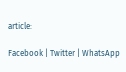article:

Facebook | Twitter | WhatsApp